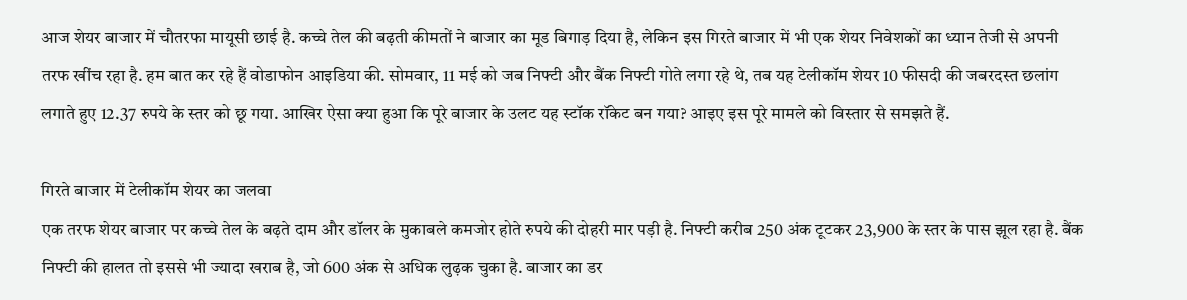आज शेयर बाजार में चौतरफा मायूसी छाई है. कच्चे तेल की बढ़ती कीमतों ने बाजार का मूड बिगाड़ दिया है, लेकिन इस गिरते बाजार में भी एक शेयर निवेशकों का ध्यान तेजी से अपनी तरफ खींच रहा है. हम बात कर रहे हैं वोडाफोन आइडिया की. सोमवार, 11 मई को जब निफ्टी और बैंक निफ्टी गोते लगा रहे थे, तब यह टेलीकॉम शेयर 10 फीसदी की जबरदस्त छलांग लगाते हुए 12.37 रुपये के स्तर को छू गया. आखिर ऐसा क्या हुआ कि पूरे बाजार के उलट यह स्टॉक रॉकेट बन गया? आइए इस पूरे मामले को विस्तार से समझते हैं.

गिरते बाजार में टेलीकॉम शेयर का जलवा
एक तरफ शेयर बाजार पर कच्चे तेल के बढ़ते दाम और डॉलर के मुकाबले कमजोर होते रुपये की दोहरी मार पड़ी है. निफ्टी करीब 250 अंक टूटकर 23,900 के स्तर के पास झूल रहा है. बैंक निफ्टी की हालत तो इससे भी ज्यादा खराब है, जो 600 अंक से अधिक लुढ़क चुका है. बाजार का डर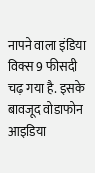नापने वाला इंडिया विक्स 9 फीसदी चढ़ गया है. इसके बावजूद वोडाफोन आइडिया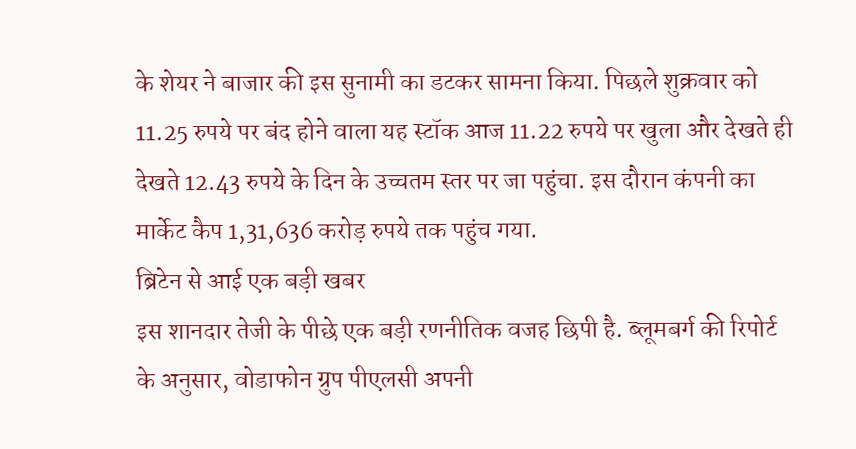के शेयर ने बाजार की इस सुनामी का डटकर सामना किया. पिछले शुक्रवार को 11.25 रुपये पर बंद होने वाला यह स्टॉक आज 11.22 रुपये पर खुला और देखते ही देखते 12.43 रुपये के दिन के उच्चतम स्तर पर जा पहुंचा. इस दौरान कंपनी का मार्केट कैप 1,31,636 करोड़ रुपये तक पहुंच गया.
ब्रिटेन से आई एक बड़ी खबर
इस शानदार तेजी के पीछे एक बड़ी रणनीतिक वजह छिपी है. ब्लूमबर्ग की रिपोर्ट के अनुसार, वोडाफोन ग्रुप पीएलसी अपनी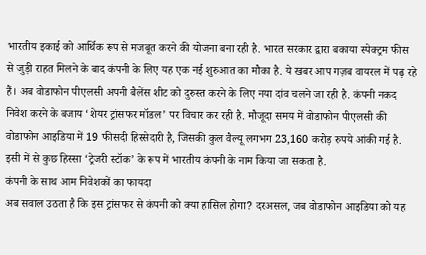भारतीय इकाई को आर्थिक रूप से मजबूत करने की योजना बना रही है. भारत सरकार द्वारा बकाया स्पेक्ट्रम फीस से जुड़ी राहत मिलने के बाद कंपनी के लिए यह एक नई शुरुआत का मौका है. ये खबर आप गज़ब वायरल में पढ़ रहे हैं। अब वोडाफोन पीएलसी अपनी बैलेंस शीट को दुरुस्त करने के लिए नया दांव चलने जा रही है. कंपनी नकद निवेश करने के बजाय ‘शेयर ट्रांसफर मॉडल’ पर विचार कर रही है. मौजूदा समय में वोडाफोन पीएलसी की वोडाफोन आइडिया में 19 फीसदी हिस्सेदारी है, जिसकी कुल वैल्यू लगभग 23,160 करोड़ रुपये आंकी गई है. इसी में से कुछ हिस्सा ‘ट्रेजरी स्टॉक’ के रूप में भारतीय कंपनी के नाम किया जा सकता है.
कंपनी के साथ आम निवेशकों का फायदा
अब सवाल उठता है कि इस ट्रांसफर से कंपनी को क्या हासिल होगा? दरअसल, जब वोडाफोन आइडिया को यह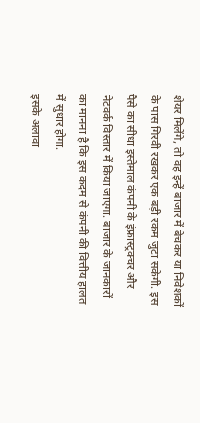शेयर मिलेंगे, तो वह इन्हें बाजार में बेचकर या निवेशकों के पास गिरवी रखकर एक बड़ी रकम जुटा सकेगी. इस पैसे का सीधा इस्तेमाल कंपनी के इंफ्रास्ट्रक्चर और नेटवर्क विस्तार में किया जाएगा. बाजार के जानकारों का मानना है कि इस कदम से कंपनी की वित्तीय हालत में सुधार होगा.
इसके अलावा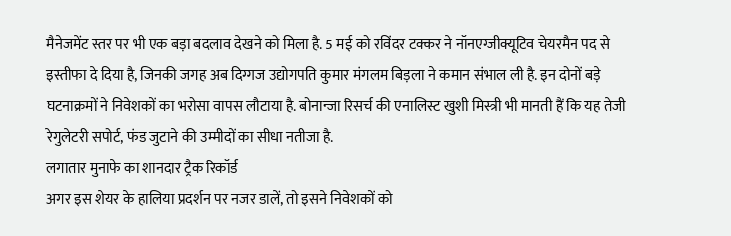मैनेजमेंट स्तर पर भी एक बड़ा बदलाव देखने को मिला है. 5 मई को रविंदर टक्कर ने नॉनएग्जीक्यूटिव चेयरमैन पद से इस्तीफा दे दिया है, जिनकी जगह अब दिग्गज उद्योगपति कुमार मंगलम बिड़ला ने कमान संभाल ली है. इन दोनों बड़े घटनाक्रमों ने निवेशकों का भरोसा वापस लौटाया है. बोनान्जा रिसर्च की एनालिस्ट खुशी मिस्त्री भी मानती हैं कि यह तेजी रेगुलेटरी सपोर्ट, फंड जुटाने की उम्मीदों का सीधा नतीजा है.
लगातार मुनाफे का शानदार ट्रैक रिकॉर्ड
अगर इस शेयर के हालिया प्रदर्शन पर नजर डालें, तो इसने निवेशकों को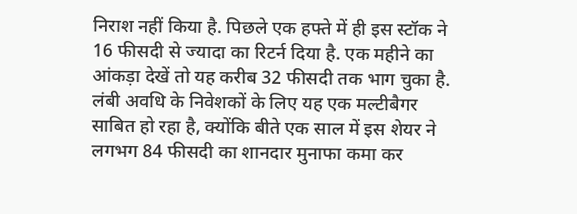निराश नहीं किया है. पिछले एक हफ्ते में ही इस स्टॉक ने 16 फीसदी से ज्यादा का रिटर्न दिया है. एक महीने का आंकड़ा देखें तो यह करीब 32 फीसदी तक भाग चुका है. लंबी अवधि के निवेशकों के लिए यह एक मल्टीबैगर साबित हो रहा है, क्योंकि बीते एक साल में इस शेयर ने लगभग 84 फीसदी का शानदार मुनाफा कमा कर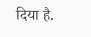दिया है.